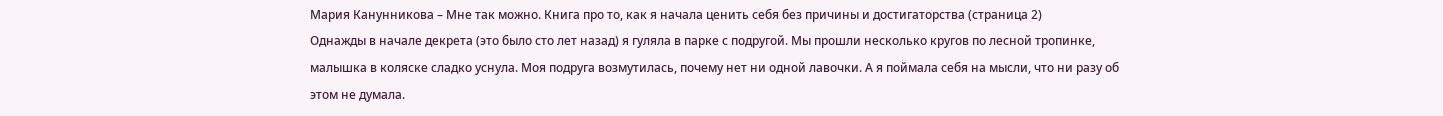Мария Канунникова – Мне так можно. Книга про то, как я начала ценить себя без причины и достигаторства (страница 2)
Однажды в начале декрета (это было сто лет назад) я гуляла в парке с подругой. Мы прошли несколько кругов по лесной тропинке, малышка в коляске сладко уснула. Моя подруга возмутилась, почему нет ни одной лавочки. А я поймала себя на мысли, что ни разу об этом не думала.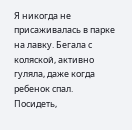Я никогда не присаживалась в парке на лавку. Бегала с коляской, активно гуляла, даже когда ребенок спал.
Посидеть,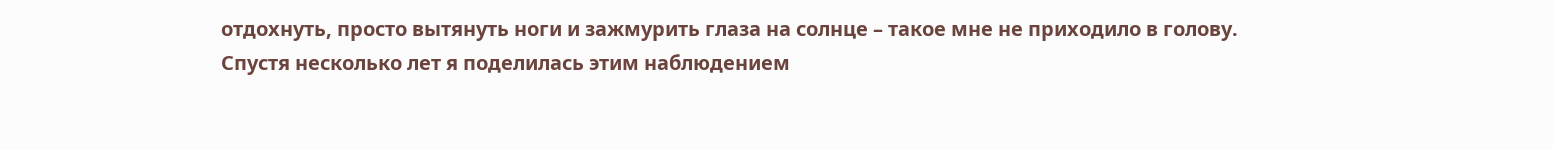отдохнуть, просто вытянуть ноги и зажмурить глаза на солнце – такое мне не приходило в голову.
Спустя несколько лет я поделилась этим наблюдением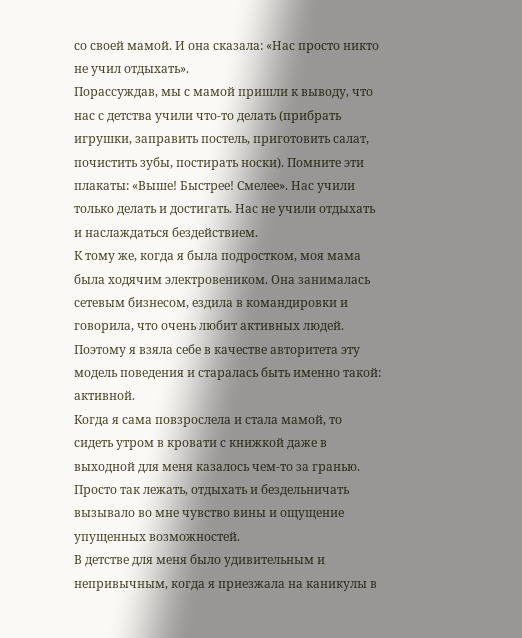со своей мамой. И она сказала: «Нас просто никто не учил отдыхать».
Порассуждав, мы с мамой пришли к выводу, что нас с детства учили что-то делать (прибрать игрушки, заправить постель, приготовить салат, почистить зубы, постирать носки). Помните эти плакаты: «Выше! Быстрее! Смелее». Нас учили только делать и достигать. Нас не учили отдыхать и наслаждаться бездействием.
К тому же, когда я была подростком, моя мама была ходячим электровеником. Она занималась сетевым бизнесом, ездила в командировки и говорила, что очень любит активных людей. Поэтому я взяла себе в качестве авторитета эту модель поведения и старалась быть именно такой: активной.
Когда я сама повзрослела и стала мамой, то сидеть утром в кровати с книжкой даже в выходной для меня казалось чем-то за гранью. Просто так лежать, отдыхать и бездельничать вызывало во мне чувство вины и ощущение упущенных возможностей.
В детстве для меня было удивительным и непривычным, когда я приезжала на каникулы в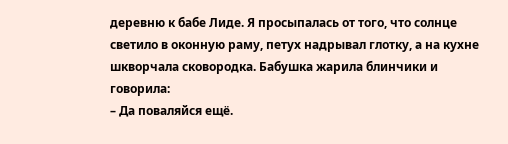деревню к бабе Лиде. Я просыпалась от того, что солнце светило в оконную раму, петух надрывал глотку, а на кухне шкворчала сковородка. Бабушка жарила блинчики и говорила:
– Да поваляйся ещё.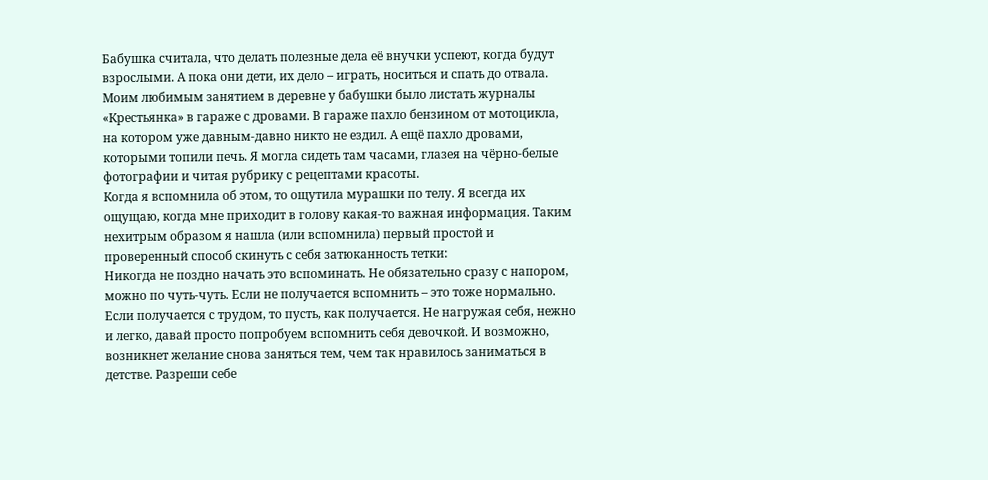Бабушка считала, что делать полезные дела её внучки успеют, когда будут взрослыми. А пока они дети, их дело – играть, носиться и спать до отвала.
Моим любимым занятием в деревне у бабушки было листать журналы «Крестьянка» в гараже с дровами. В гараже пахло бензином от мотоцикла, на котором уже давным-давно никто не ездил. А ещё пахло дровами, которыми топили печь. Я могла сидеть там часами, глазея на чёрно-белые фотографии и читая рубрику с рецептами красоты.
Когда я вспомнила об этом, то ощутила мурашки по телу. Я всегда их ощущаю, когда мне приходит в голову какая-то важная информация. Таким нехитрым образом я нашла (или вспомнила) первый простой и проверенный способ скинуть с себя затюканность тетки:
Никогда не поздно начать это вспоминать. Не обязательно сразу с напором, можно по чуть-чуть. Если не получается вспомнить – это тоже нормально. Если получается с трудом, то пусть, как получается. Не нагружая себя, нежно и легко, давай просто попробуем вспомнить себя девочкой. И возможно, возникнет желание снова заняться тем, чем так нравилось заниматься в детстве. Разреши себе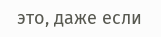это, даже если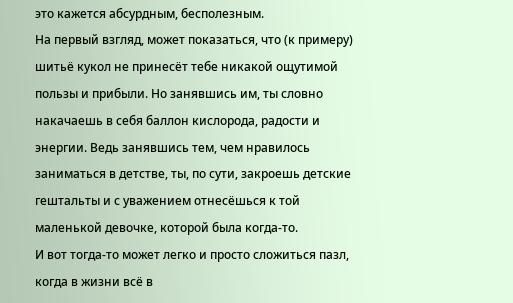это кажется абсурдным, бесполезным.
На первый взгляд, может показаться, что (к примеру) шитьё кукол не принесёт тебе никакой ощутимой пользы и прибыли. Но занявшись им, ты словно накачаешь в себя баллон кислорода, радости и энергии. Ведь занявшись тем, чем нравилось заниматься в детстве, ты, по сути, закроешь детские гештальты и с уважением отнесёшься к той маленькой девочке, которой была когда-то.
И вот тогда-то может легко и просто сложиться пазл, когда в жизни всё в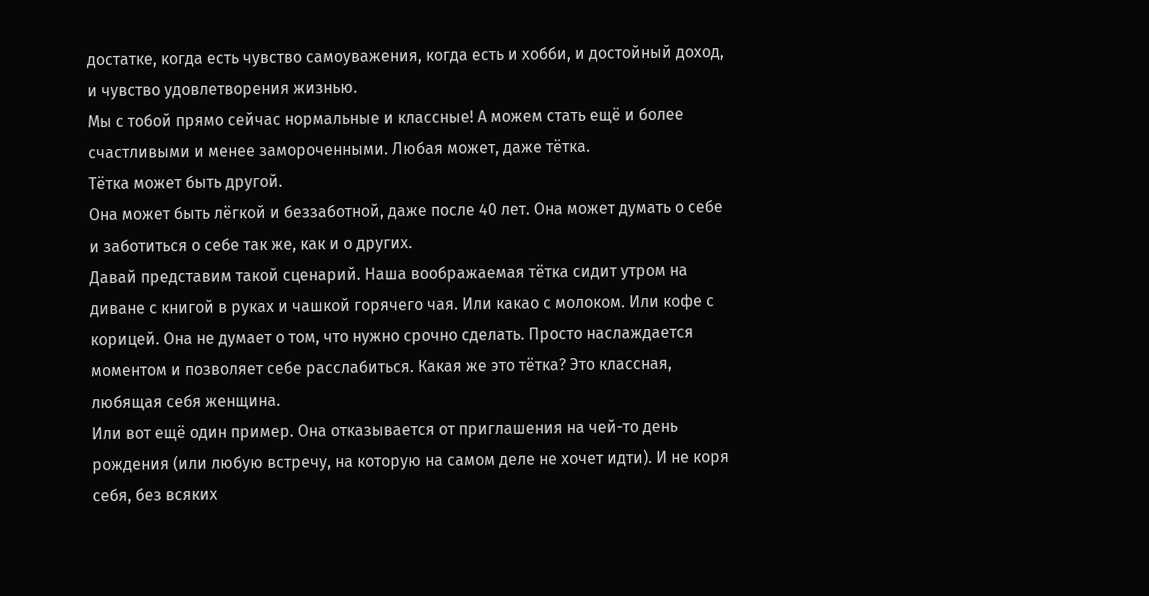достатке, когда есть чувство самоуважения, когда есть и хобби, и достойный доход, и чувство удовлетворения жизнью.
Мы с тобой прямо сейчас нормальные и классные! А можем стать ещё и более счастливыми и менее замороченными. Любая может, даже тётка.
Тётка может быть другой.
Она может быть лёгкой и беззаботной, даже после 40 лет. Она может думать о себе и заботиться о себе так же, как и о других.
Давай представим такой сценарий. Наша воображаемая тётка сидит утром на диване с книгой в руках и чашкой горячего чая. Или какао с молоком. Или кофе с корицей. Она не думает о том, что нужно срочно сделать. Просто наслаждается моментом и позволяет себе расслабиться. Какая же это тётка? Это классная, любящая себя женщина.
Или вот ещё один пример. Она отказывается от приглашения на чей-то день рождения (или любую встречу, на которую на самом деле не хочет идти). И не коря себя, без всяких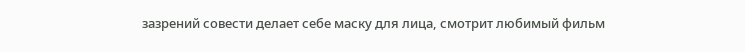зазрений совести делает себе маску для лица, смотрит любимый фильм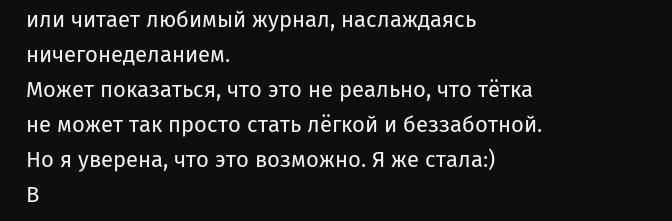или читает любимый журнал, наслаждаясь ничегонеделанием.
Может показаться, что это не реально, что тётка не может так просто стать лёгкой и беззаботной. Но я уверена, что это возможно. Я же стала:)
В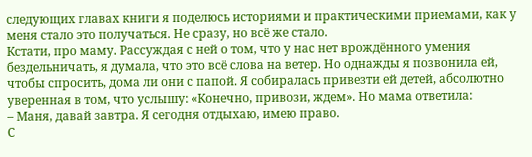следующих главах книги я поделюсь историями и практическими приемами, как у меня стало это получаться. Не сразу, но всё же стало.
Кстати, про маму. Рассуждая с ней о том, что у нас нет врождённого умения бездельничать, я думала, что это всё слова на ветер. Но однажды я позвонила ей, чтобы спросить, дома ли они с папой. Я собиралась привезти ей детей, абсолютно уверенная в том, что услышу: «Конечно, привози, ждем». Но мама ответила:
– Маня, давай завтра. Я сегодня отдыхаю, имею право.
С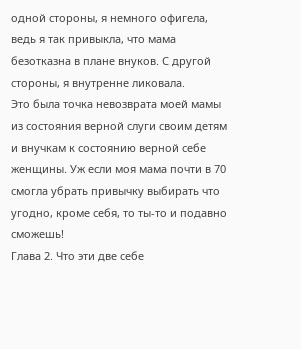одной стороны, я немного офигела, ведь я так привыкла, что мама безотказна в плане внуков. С другой стороны, я внутренне ликовала.
Это была точка невозврата моей мамы из состояния верной слуги своим детям и внучкам к состоянию верной себе женщины. Уж если моя мама почти в 70 смогла убрать привычку выбирать что угодно, кроме себя, то ты-то и подавно сможешь!
Глава 2. Что эти две себе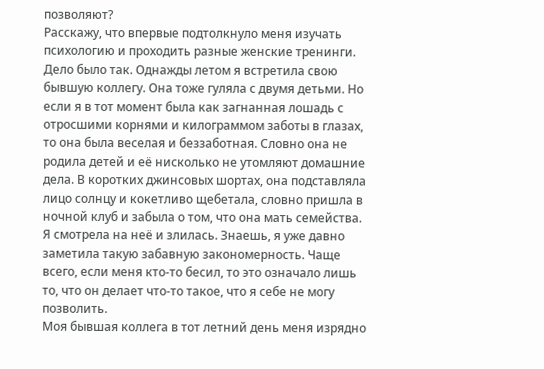позволяют?
Расскажу, что впервые подтолкнуло меня изучать психологию и проходить разные женские тренинги. Дело было так. Однажды летом я встретила свою бывшую коллегу. Она тоже гуляла с двумя детьми. Но если я в тот момент была как загнанная лошадь с отросшими корнями и килограммом заботы в глазах, то она была веселая и беззаботная. Словно она не родила детей и её нисколько не утомляют домашние дела. В коротких джинсовых шортах, она подставляла лицо солнцу и кокетливо щебетала, словно пришла в ночной клуб и забыла о том, что она мать семейства.
Я смотрела на неё и злилась. Знаешь, я уже давно заметила такую забавную закономерность. Чаще всего, если меня кто-то бесил, то это означало лишь то, что он делает что-то такое, что я себе не могу позволить.
Моя бывшая коллега в тот летний день меня изрядно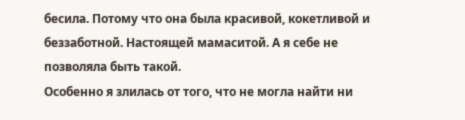бесила. Потому что она была красивой, кокетливой и беззаботной. Настоящей мамаситой. А я себе не позволяла быть такой.
Особенно я злилась от того, что не могла найти ни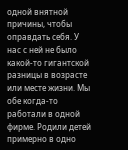одной внятной причины, чтобы оправдать себя. У нас с ней не было какой-то гигантской разницы в возрасте или месте жизни. Мы обе когда-то работали в одной фирме. Родили детей примерно в одно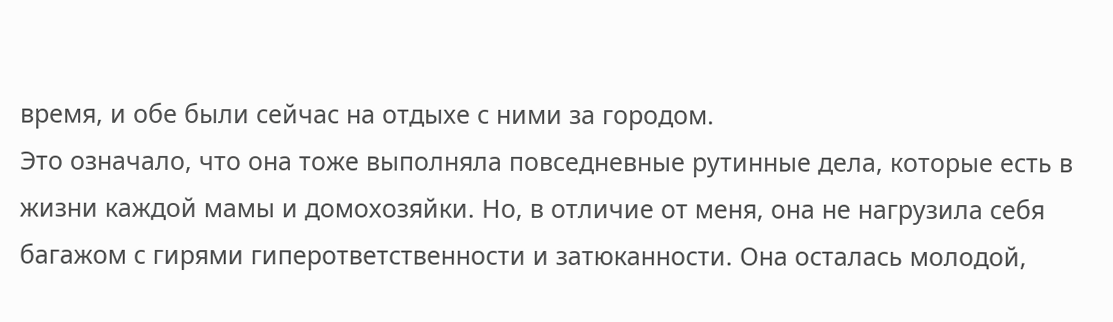время, и обе были сейчас на отдыхе с ними за городом.
Это означало, что она тоже выполняла повседневные рутинные дела, которые есть в жизни каждой мамы и домохозяйки. Но, в отличие от меня, она не нагрузила себя багажом с гирями гиперответственности и затюканности. Она осталась молодой,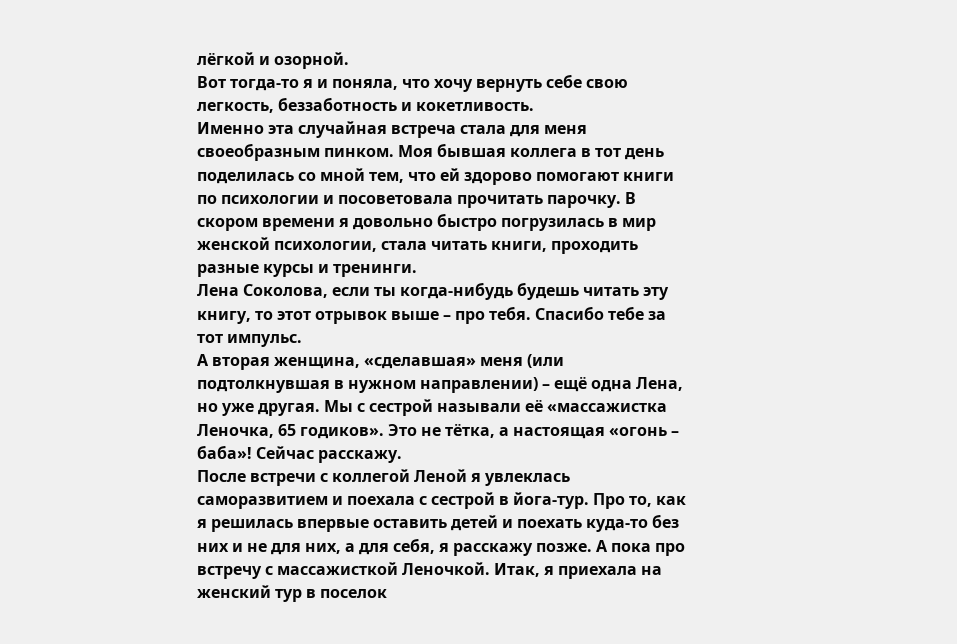лёгкой и озорной.
Вот тогда-то я и поняла, что хочу вернуть себе свою легкость, беззаботность и кокетливость.
Именно эта случайная встреча стала для меня своеобразным пинком. Моя бывшая коллега в тот день поделилась со мной тем, что ей здорово помогают книги по психологии и посоветовала прочитать парочку. В скором времени я довольно быстро погрузилась в мир женской психологии, стала читать книги, проходить разные курсы и тренинги.
Лена Соколова, если ты когда-нибудь будешь читать эту книгу, то этот отрывок выше – про тебя. Спасибо тебе за тот импульс.
А вторая женщина, «сделавшая» меня (или подтолкнувшая в нужном направлении) – ещё одна Лена, но уже другая. Мы с сестрой называли её «массажистка Леночка, 65 годиков». Это не тётка, а настоящая «огонь – баба»! Сейчас расскажу.
После встречи с коллегой Леной я увлеклась саморазвитием и поехала с сестрой в йога-тур. Про то, как я решилась впервые оставить детей и поехать куда-то без них и не для них, а для себя, я расскажу позже. А пока про встречу с массажисткой Леночкой. Итак, я приехала на женский тур в поселок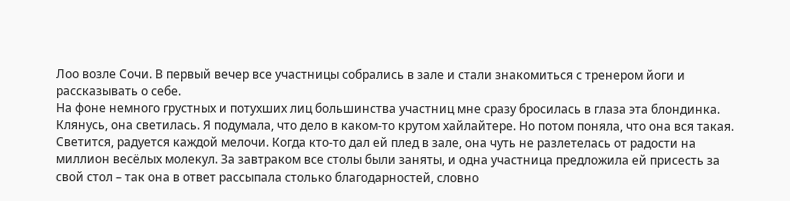Лоо возле Сочи. В первый вечер все участницы собрались в зале и стали знакомиться с тренером йоги и рассказывать о себе.
На фоне немного грустных и потухших лиц большинства участниц мне сразу бросилась в глаза эта блондинка. Клянусь, она светилась. Я подумала, что дело в каком-то крутом хайлайтере. Но потом поняла, что она вся такая. Светится, радуется каждой мелочи. Когда кто-то дал ей плед в зале, она чуть не разлетелась от радости на миллион весёлых молекул. За завтраком все столы были заняты, и одна участница предложила ей присесть за свой стол – так она в ответ рассыпала столько благодарностей, словно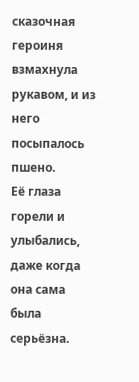сказочная героиня взмахнула рукавом, и из него посыпалось пшено.
Её глаза горели и улыбались, даже когда она сама была серьёзна.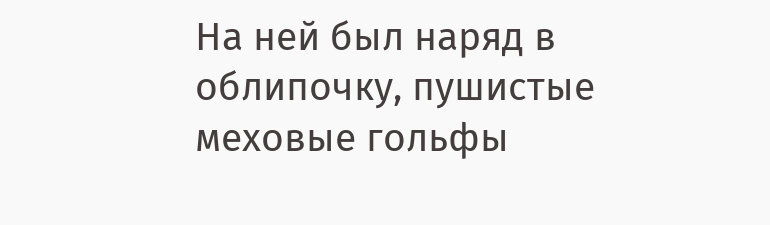На ней был наряд в облипочку, пушистые меховые гольфы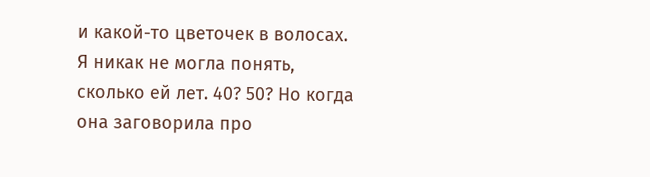и какой-то цветочек в волосах. Я никак не могла понять, сколько ей лет. 40? 50? Но когда она заговорила про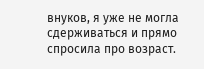внуков, я уже не могла сдерживаться и прямо спросила про возраст.